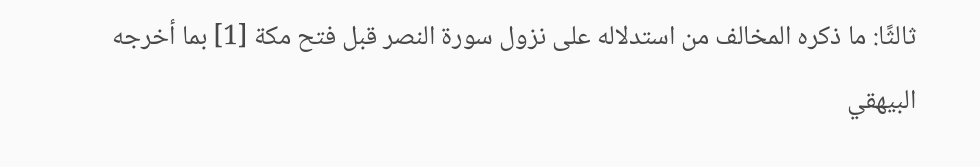ثالثًا: ما ذكره المخالف من استدلاله على نزول سورة النصر قبل فتح مكة [1] بما أخرجه البيهقي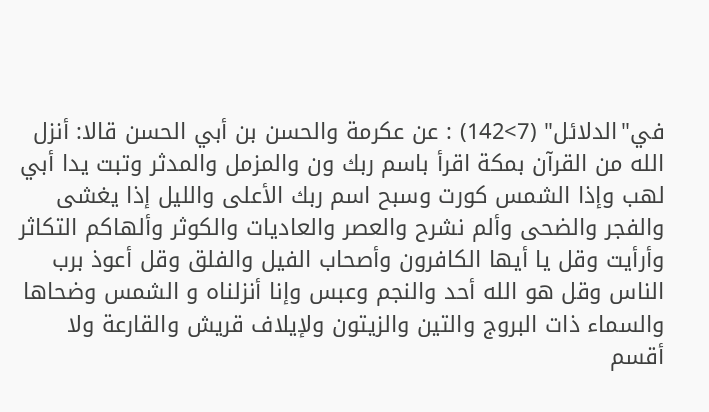في"الدلائل" (7>142) : عن عكرمة والحسن بن أبي الحسن قالا: أنزل الله من القرآن بمكة اقرأ باسم ربك ون والمزمل والمدثر وتبت يدا أبي لهب وإذا الشمس كورت وسبح اسم ربك الأعلى والليل إذا يغشى والفجر والضحى وألم نشرح والعصر والعاديات والكوثر وألهاكم التكاثر وأرأيت وقل يا أيها الكافرون وأصحاب الفيل والفلق وقل أعوذ برب الناس وقل هو الله أحد والنجم وعبس وإنا أنزلناه و الشمس وضحاها والسماء ذات البروج والتين والزيتون ولإيلاف قريش والقارعة ولا أقسم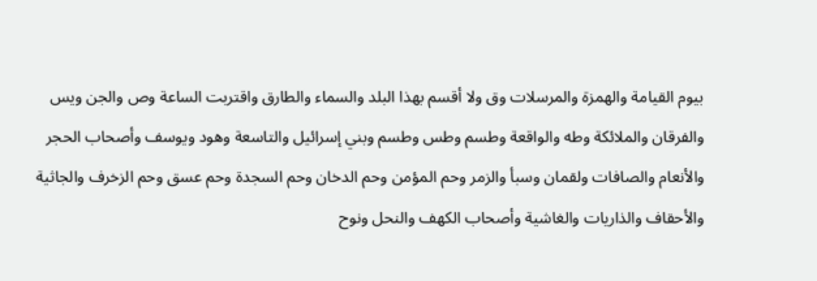بيوم القيامة والهمزة والمرسلات وق ولا أقسم بهذا البلد والسماء والطارق واقتربت الساعة وص والجن ويس والفرقان والملائكة وطه والواقعة وطسم وطس وطسم وبني إسرائيل والتاسعة وهود ويوسف وأصحاب الحجر والأنعام والصافات ولقمان وسبأ والزمر وحم المؤمن وحم الدخان وحم السجدة وحم عسق وحم الزخرف والجاثية والأحقاف والذاريات والغاشية وأصحاب الكهف والنحل ونوح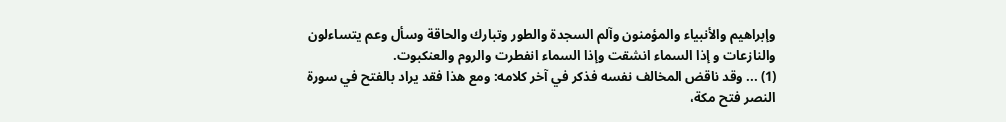وإبراهيم والأنبياء والمؤمنون وآلم السجدة والطور وتبارك والحاقة وسأل وعم يتساءلون والنازعات و إذا السماء انشقت وإذا السماء انفطرت والروم والعنكبوت.
(1) ... وقد ناقض المخالف نفسه فذكر في آخر كلامه: ومع هذا فقد يراد بالفتح في سورة النصر فتح مكة،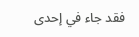فقد جاء في إحدى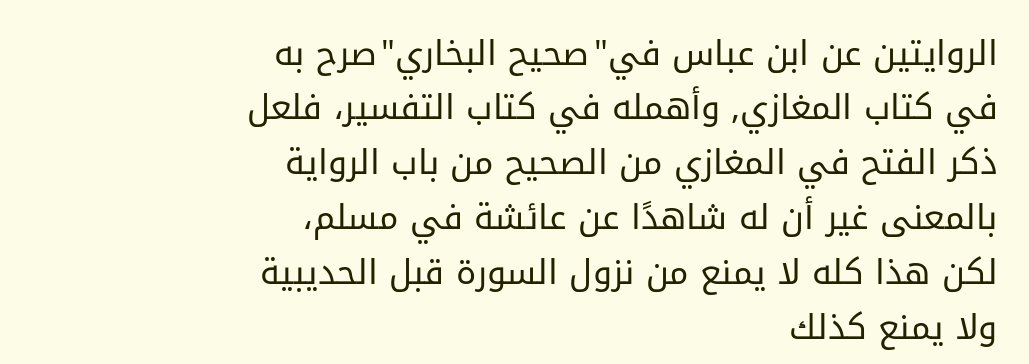الروايتين عن ابن عباس في"صحيح البخاري"صرح به في كتاب المغازي, وأهمله في كتاب التفسير، فلعل ذكر الفتح في المغازي من الصحيح من باب الرواية بالمعنى غير أن له شاهدًا عن عائشة في مسلم، لكن هذا كله لا يمنع من نزول السورة قبل الحديبية ولا يمنع كذلك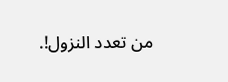من تعدد النزول!.